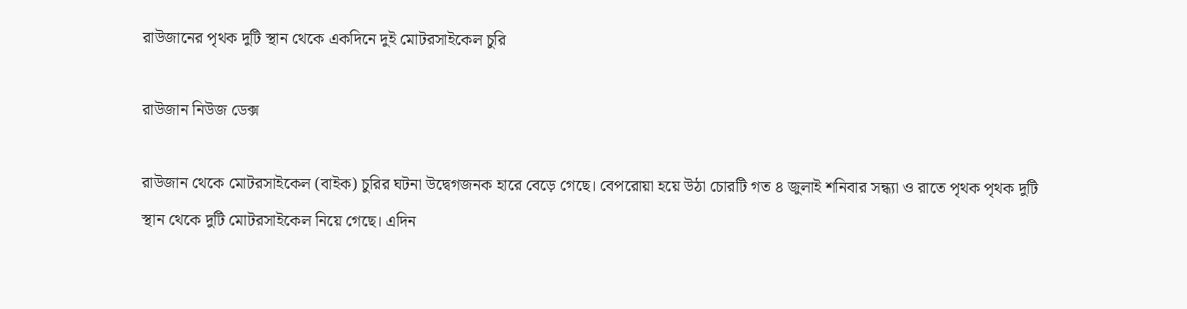রাউজানের পৃথক দুটি স্থান থেকে একদিনে দুই মোটরসাইকেল চুরি

রাউজান নিউজ ডেক্স

রাউজান থেকে মোটরসাইকেল (বাইক) চুরির ঘটনা উদ্বেগজনক হারে বেড়ে গেছে। বেপরোয়া হয়ে উঠা চোরটি গত ৪ জুলাই শনিবার সন্ধ্যা ও রাতে পৃথক পৃথক দুটি স্থান থেকে দুটি মোটরসাইকেল নিয়ে গেছে। এদিন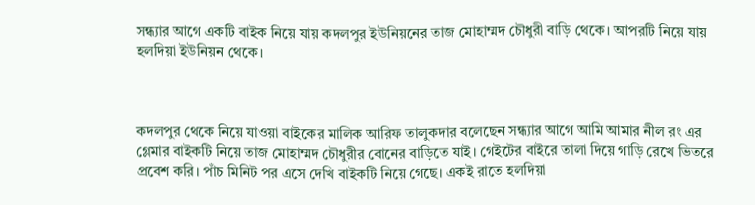সন্ধ্যার আগে একটি বাইক নিয়ে যায় কদলপুর ইউনিয়নের তাজ মোহাম্মদ চৌধুরী বাড়ি থেকে। আপরটি নিয়ে যায় হলদিয়া ইউনিয়ন থেকে।



কদলপুর থেকে নিয়ে যাওয়া বাইকের মালিক আরিফ তালুকদার বলেছেন সন্ধ্যার আগে আমি আমার নীল রং এর গ্লেমার বাইকটি নিয়ে তাজ মোহাম্মদ চৌধুরীর বোনের বাড়িতে যাই। গেইটের বাইরে তালা দিয়ে গাড়ি রেখে ভিতরে প্রবেশ করি। পাঁচ মিনিট পর এসে দেখি বাইকটি নিয়ে গেছে। একই রাতে হলদিয়া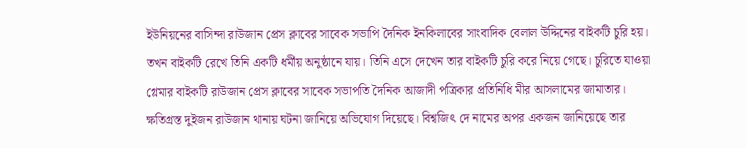ইউনিয়নের বাসিন্দা রাউজান প্রেস ক্লাবের সাবেক সভাপি দৈনিক ইনকিলাবের সাংবাদিক বেলাল উদ্দিনের বাইকটি চুরি হয়। তখন বাইকটি রেখে তিনি একটি ধর্মীয় অনুষ্ঠানে যায়। তিনি এসে দেখেন তার বাইকটি চুরি করে নিয়ে গেছে। চুরিতে যাওয়া গ্লেমার বাইকটি রাউজান প্রেস ক্লাবের সাবেক সভাপতি দৈনিক আজাদী পত্রিকার প্রতিনিধি মীর আসলামের জামাতার। ক্ষতিগ্রস্ত দুইজন রাউজান থানায় ঘটনা জানিয়ে অভিযোগ দিয়েছে। বিশ্বজিৎ দে নামের অপর একজন জানিয়েছে তার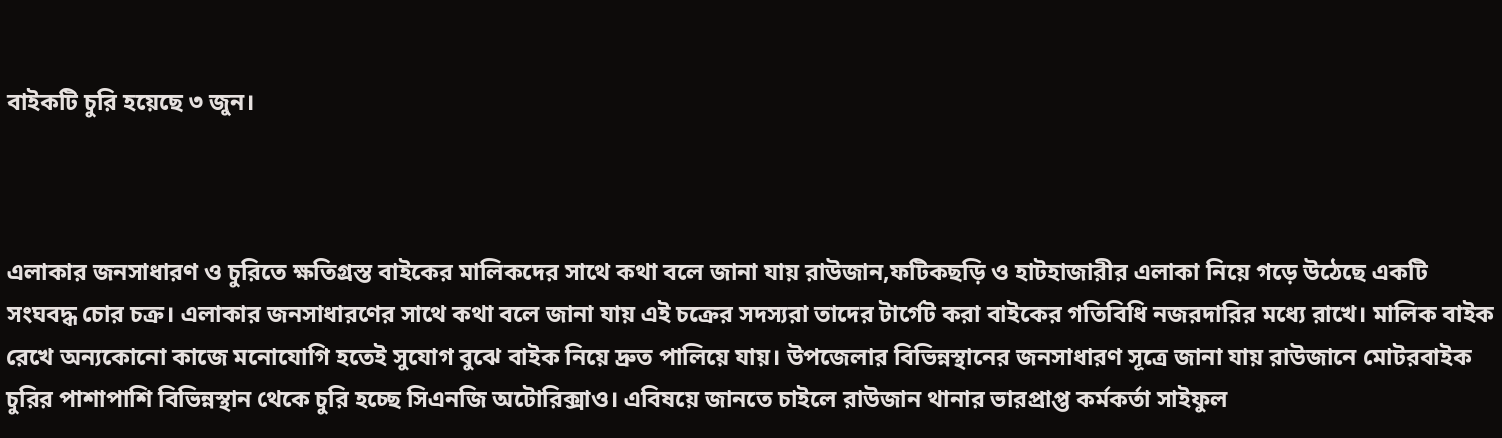বাইকটি চুরি হয়েছে ৩ জুন।



এলাকার জনসাধারণ ও চুরিতে ক্ষতিগ্রস্ত বাইকের মালিকদের সাথে কথা বলে জানা যায় রাউজান,ফটিকছড়ি ও হাটহাজারীর এলাকা নিয়ে গড়ে উঠেছে একটি সংঘবদ্ধ চোর চক্র। এলাকার জনসাধারণের সাথে কথা বলে জানা যায় এই চক্রের সদস্যরা তাদের টার্গেট করা বাইকের গতিবিধি নজরদারির মধ্যে রাখে। মালিক বাইক রেখে অন্যকোনো কাজে মনোযোগি হতেই সুযোগ বুঝে বাইক নিয়ে দ্রুত পালিয়ে যায়। উপজেলার বিভিন্নস্থানের জনসাধারণ সূত্রে জানা যায় রাউজানে মোটরবাইক চুরির পাশাপাশি বিভিন্নস্থান থেকে চুরি হচ্ছে সিএনজি অটোরিক্সাও। এবিষয়ে জানতে চাইলে রাউজান থানার ভারপ্রাপ্ত কর্মকর্তা সাইফুল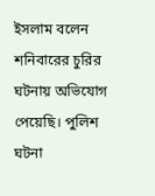ইসলাম বলেন শনিবারের চুরির ঘটনায় অভিযোগ পেয়েছি। পুলিশ ঘটনা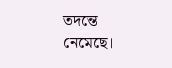তদন্তে নেমেছে।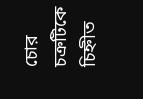চোর চক্রটিকে চিহ্নীত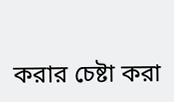করার চেষ্টা করা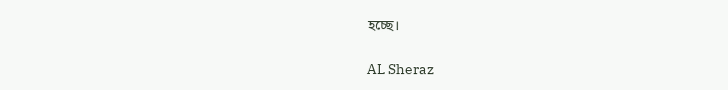হচ্ছে।

AL Sheraz